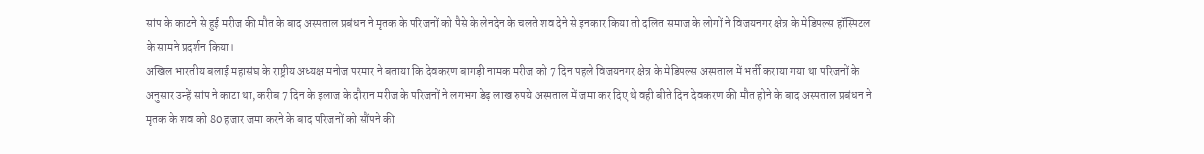सांप के काटने से हुई मरीज की मौत के बाद अस्पताल प्रबंधन ने मृतक के परिजनों को पैसे के लेनदेन के चलते शव देने से इनकार किया तो दलित समाज के लोगों ने विजयनगर क्षेत्र के मेडिपल्स हॉस्पिटल के सामने प्रदर्शन किया।
अखिल भारतीय बलाई महासंघ के राष्ट्रीय अध्यक्ष मनोज परमार ने बताया कि देवकरण बागड़ी नामक मरीज को 7 दिन पहले विजयनगर क्षेत्र के मेडिपल्स अस्पताल में भर्ती कराया गया था परिजनों के अनुसार उन्हें सांप ने काटा था, करीब 7 दिन के इलाज के दौरान मरीज के परिजनों ने लगभग डेढ़ लाख रुपये अस्पताल में जमा कर दिए थे वही बीते दिन देवकरण की मौत होने के बाद अस्पताल प्रबंधन ने मृतक के शव को 80 हजार जमा करने के बाद परिजनों को सौंपने की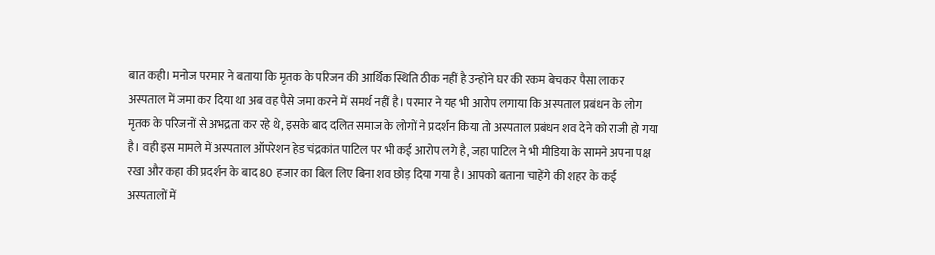बात कही। मनोज परमार ने बताया कि मृतक के परिजन की आर्थिक स्थिति ठीक नहीं है उन्होंने घर की रकम बेचकर पैसा लाकर अस्पताल में जमा कर दिया था अब वह पैसे जमा करने में समर्थ नहीं है। परमार ने यह भी आरोप लगाया कि अस्पताल प्रबंधन के लोग मृतक के परिजनों से अभद्रता कर रहे थे, इसके बाद दलित समाज के लोगों ने प्रदर्शन किया तो अस्पताल प्रबंधन शव देने को राजी हो गया है। वही इस मामले में अस्पताल ऑपरेशन हेड चंद्रकांत पाटिल पर भी कई आरोप लगे है, जहा पाटिल ने भी मीडिया के सामने अपना पक्ष रखा और कहा की प्रदर्शन के बाद 80 हजार का बिल लिए बिना शव छोड़ दिया गया है। आपको बताना चाहेंगे की शहर के कई अस्पतालों में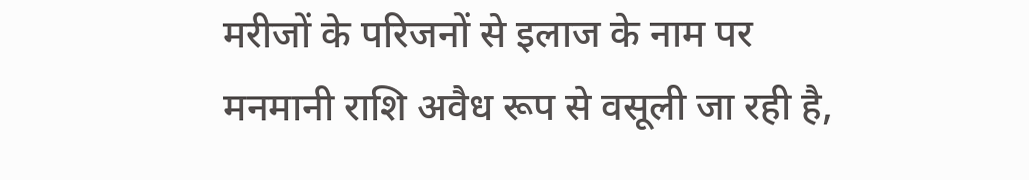मरीजों के परिजनों से इलाज के नाम पर मनमानी राशि अवैध रूप से वसूली जा रही है,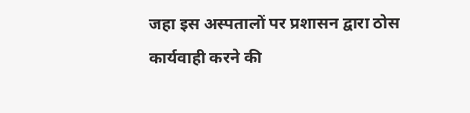जहा इस अस्पतालों पर प्रशासन द्वारा ठोस कार्यवाही करने की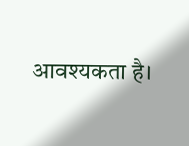आवश्यकता है।